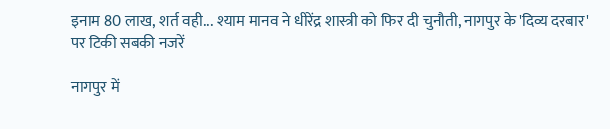इनाम 80 लाख, शर्त वही... श्याम मानव ने धीरेंद्र शास्त्री को फिर दी चुनौती, नागपुर के 'दिव्य दरबार' पर टिकी सबकी नजरें

नागपुर में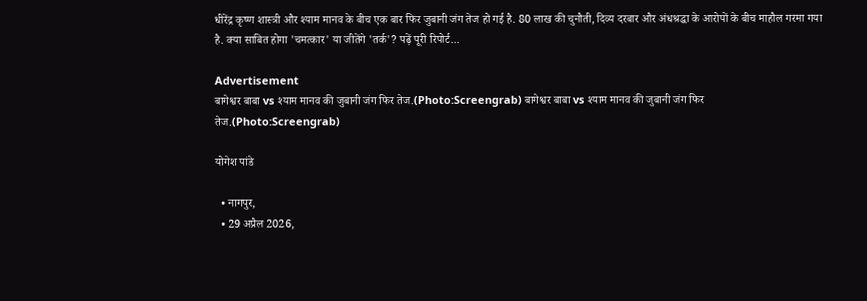धीरेंद्र कृष्ण शास्त्री और श्याम मानव के बीच एक बार फिर जुबानी जंग तेज हो गई है. 80 लाख की चुनौती, दिव्य दरबार और अंधश्रद्धा के आरोपों के बीच माहौल गरमा गया है. क्या साबित होगा 'चमत्कार' या जीतेंगे 'तर्क'? पढ़ें पूरी रिपोर्ट...

Advertisement
बागेश्वर बाबा vs श्याम मानव की जुबानी जंग फिर तेज.(Photo:Screengrab) बागेश्वर बाबा vs श्याम मानव की जुबानी जंग फिर तेज.(Photo:Screengrab)

योगेश पांडे

  • नागपुर,
  • 29 अप्रैल 2026,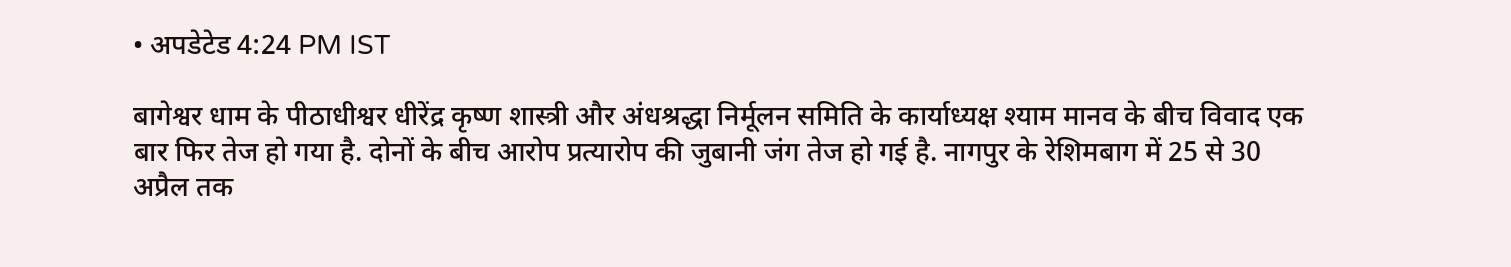• अपडेटेड 4:24 PM IST

बागेश्वर धाम के पीठाधीश्वर धीरेंद्र कृष्ण शास्त्री और अंधश्रद्धा निर्मूलन समिति के कार्याध्यक्ष श्याम मानव के बीच विवाद एक बार फिर तेज हो गया है. दोनों के बीच आरोप प्रत्यारोप की जुबानी जंग तेज हो गई है. नागपुर के रेशिमबाग में 25 से 30 अप्रैल तक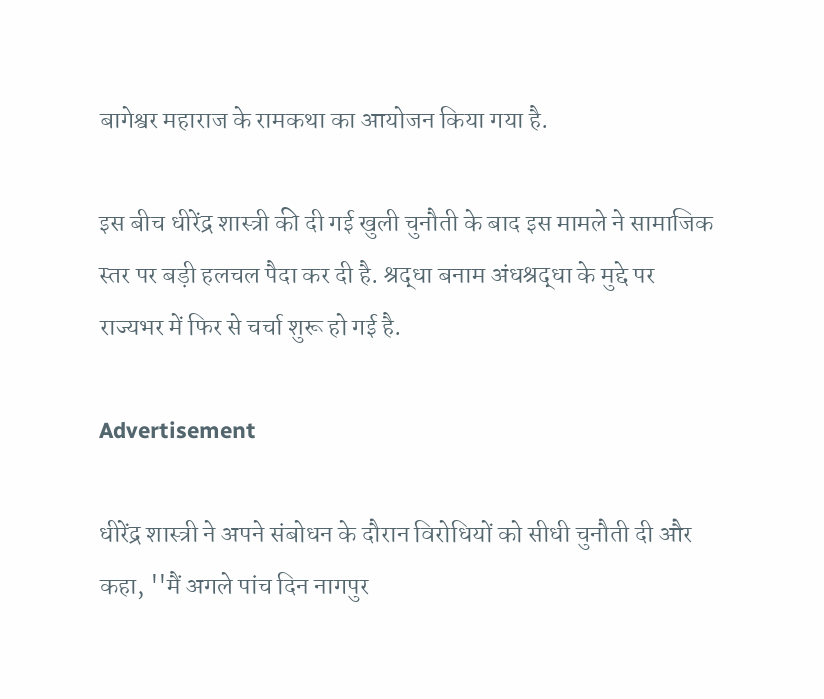बागेश्वर महाराज के रामकथा का आयोजन किया गया है.

इस बीच धीरेंद्र शास्त्री की दी गई खुली चुनौती के बाद इस मामले ने सामाजिक स्तर पर बड़ी हलचल पैदा कर दी है. श्रद्धा बनाम अंधश्रद्धा के मुद्दे पर राज्यभर में फिर से चर्चा शुरू हो गई है.

Advertisement

धीरेंद्र शास्त्री ने अपने संबोधन के दौरान विरोधियों को सीधी चुनौती दी और कहा, ''मैं अगले पांच दिन नागपुर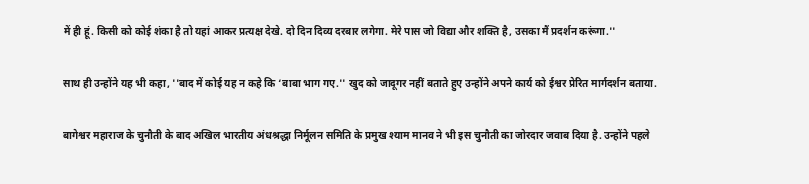में ही हूं. किसी को कोई शंका है तो यहां आकर प्रत्यक्ष देखे. दो दिन दिव्य दरबार लगेगा. मेरे पास जो विद्या और शक्ति है, उसका मैं प्रदर्शन करूंगा.''

साथ ही उन्होंने यह भी कहा, ''बाद में कोई यह न कहे कि ‘बाबा भाग गए.'' खुद को जादूगर नहीं बताते हुए उन्होंने अपने कार्य को ईश्वर प्रेरित मार्गदर्शन बताया.

बागेश्वर महाराज के चुनौती के बाद अखिल भारतीय अंधश्रद्धा निर्मूलन समिति के प्रमुख श्याम मानव ने भी इस चुनौती का जोरदार जवाब दिया है. उन्होंने पहले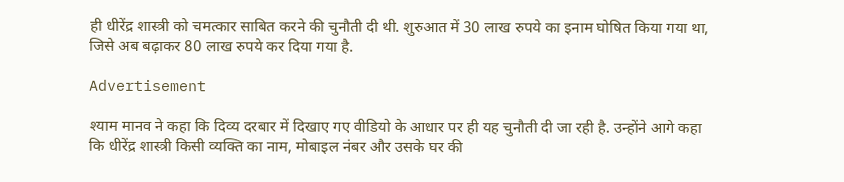ही धीरेंद्र शास्त्री को चमत्कार साबित करने की चुनौती दी थी. शुरुआत में 30 लाख रुपये का इनाम घोषित किया गया था, जिसे अब बढ़ाकर 80 लाख रुपये कर दिया गया है.

Advertisement

श्याम मानव ने कहा कि दिव्य दरबार में दिखाए गए वीडियो के आधार पर ही यह चुनौती दी जा रही है. उन्होंने आगे कहा कि धीरेंद्र शास्त्री किसी व्यक्ति का नाम, मोबाइल नंबर और उसके घर की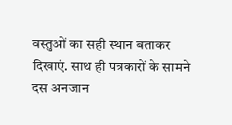वस्तुओं का सही स्थान बताकर दिखाएं. साथ ही पत्रकारों के सामने दस अनजान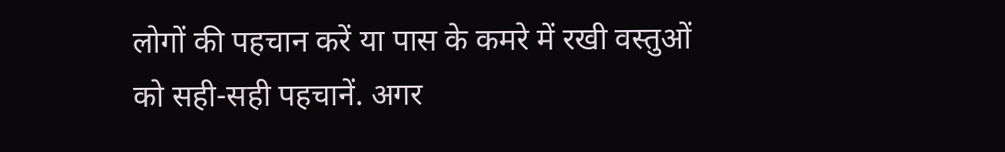लोगों की पहचान करें या पास के कमरे में रखी वस्तुओं को सही-सही पहचानें. अगर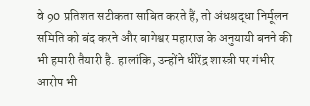वे 90 प्रतिशत सटीकता साबित करते हैं, तो अंधश्रद्धा निर्मूलन समिति को बंद करने और बागेश्वर महाराज के अनुयायी बनने की भी हमारी तैयारी है. हालांकि, उन्होंने धीरेंद्र शास्त्री पर गंभीर आरोप भी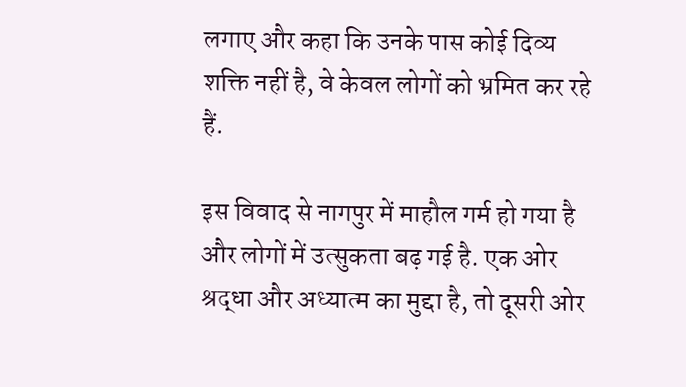लगाए और कहा कि उनके पास कोई दिव्य शक्ति नहीं है, वे केवल लोगों को भ्रमित कर रहे हैं.

इस विवाद से नागपुर में माहौल गर्म हो गया है और लोगों में उत्सुकता बढ़ गई है. एक ओर श्रद्धा और अध्यात्म का मुद्दा है, तो दूसरी ओर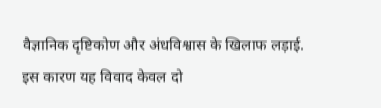वैज्ञानिक दृष्टिकोण और अंधविश्वास के खिलाफ लड़ाई. इस कारण यह विवाद केवल दो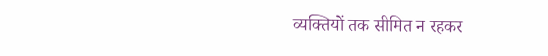व्यक्तियों तक सीमित न रहकर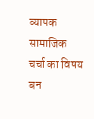व्यापक सामाजिक चर्चा का विषय बन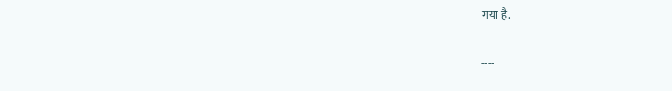गया है.

----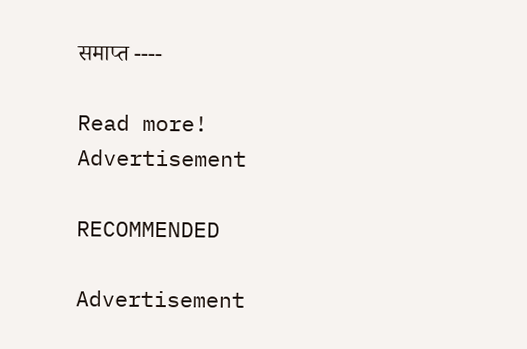समाप्त ----

Read more!
Advertisement

RECOMMENDED

Advertisement